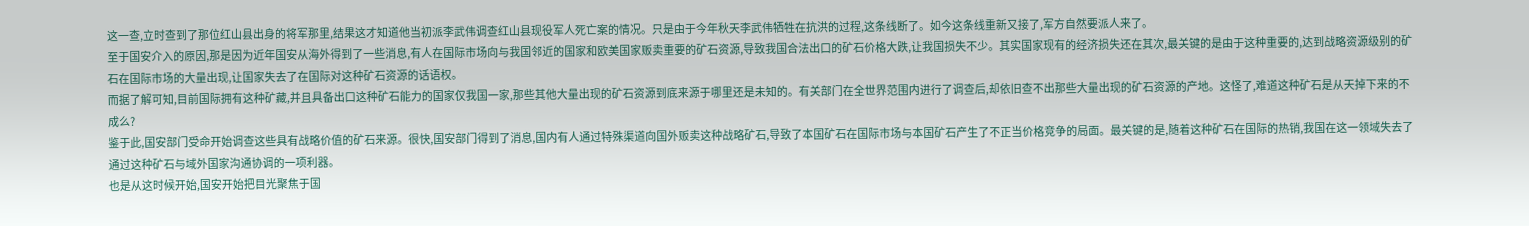这一查,立时查到了那位红山县出身的将军那里,结果这才知道他当初派李武伟调查红山县现役军人死亡案的情况。只是由于今年秋天李武伟牺牲在抗洪的过程,这条线断了。如今这条线重新又接了,军方自然要派人来了。
至于国安介入的原因,那是因为近年国安从海外得到了一些消息,有人在国际市场向与我国邻近的国家和欧美国家贩卖重要的矿石资源,导致我国合法出口的矿石价格大跌,让我国损失不少。其实国家现有的经济损失还在其次,最关键的是由于这种重要的,达到战略资源级别的矿石在国际市场的大量出现,让国家失去了在国际对这种矿石资源的话语权。
而据了解可知,目前国际拥有这种矿藏,并且具备出口这种矿石能力的国家仅我国一家,那些其他大量出现的矿石资源到底来源于哪里还是未知的。有关部门在全世界范围内进行了调查后,却依旧查不出那些大量出现的矿石资源的产地。这怪了,难道这种矿石是从天掉下来的不成么?
鉴于此,国安部门受命开始调查这些具有战略价值的矿石来源。很快,国安部门得到了消息,国内有人通过特殊渠道向国外贩卖这种战略矿石,导致了本国矿石在国际市场与本国矿石产生了不正当价格竞争的局面。最关键的是,随着这种矿石在国际的热销,我国在这一领域失去了通过这种矿石与域外国家沟通协调的一项利器。
也是从这时候开始,国安开始把目光聚焦于国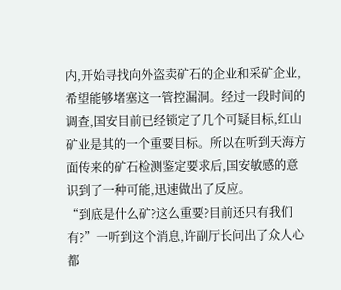内,开始寻找向外盗卖矿石的企业和采矿企业,希望能够堵塞这一管控漏洞。经过一段时间的调查,国安目前已经锁定了几个可疑目标,红山矿业是其的一个重要目标。所以在听到天海方面传来的矿石检测鉴定要求后,国安敏感的意识到了一种可能,迅速做出了反应。
“到底是什么矿?这么重要?目前还只有我们有?”一听到这个消息,许副厅长问出了众人心都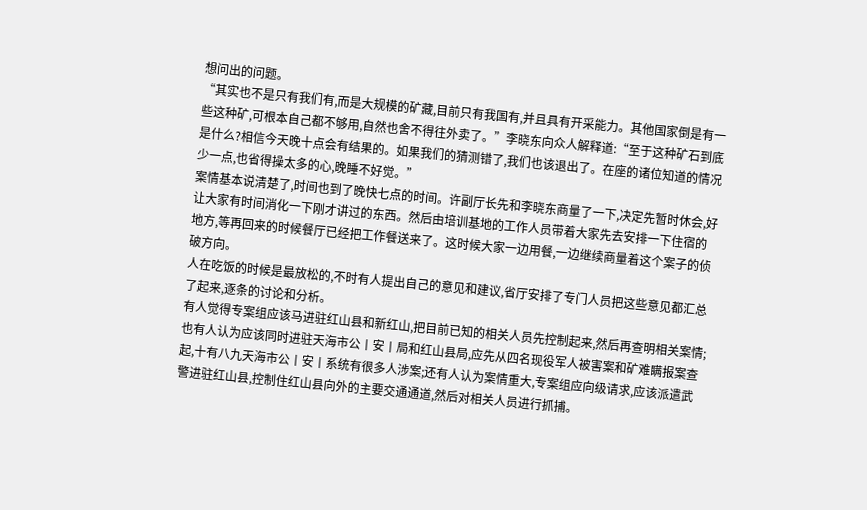想问出的问题。
“其实也不是只有我们有,而是大规模的矿藏,目前只有我国有,并且具有开采能力。其他国家倒是有一些这种矿,可根本自己都不够用,自然也舍不得往外卖了。”李晓东向众人解释道:“至于这种矿石到底是什么?相信今天晚十点会有结果的。如果我们的猜测错了,我们也该退出了。在座的诸位知道的情况少一点,也省得操太多的心,晚睡不好觉。”
案情基本说清楚了,时间也到了晚快七点的时间。许副厅长先和李晓东商量了一下,决定先暂时休会,好让大家有时间消化一下刚才讲过的东西。然后由培训基地的工作人员带着大家先去安排一下住宿的地方,等再回来的时候餐厅已经把工作餐送来了。这时候大家一边用餐,一边继续商量着这个案子的侦破方向。
人在吃饭的时候是最放松的,不时有人提出自己的意见和建议,省厅安排了专门人员把这些意见都汇总了起来,逐条的讨论和分析。
有人觉得专案组应该马进驻红山县和新红山,把目前已知的相关人员先控制起来,然后再查明相关案情;也有人认为应该同时进驻天海市公丨安丨局和红山县局,应先从四名现役军人被害案和矿难瞒报案查起,十有八九天海市公丨安丨系统有很多人涉案;还有人认为案情重大,专案组应向级请求,应该派遣武警进驻红山县,控制住红山县向外的主要交通通道,然后对相关人员进行抓捕。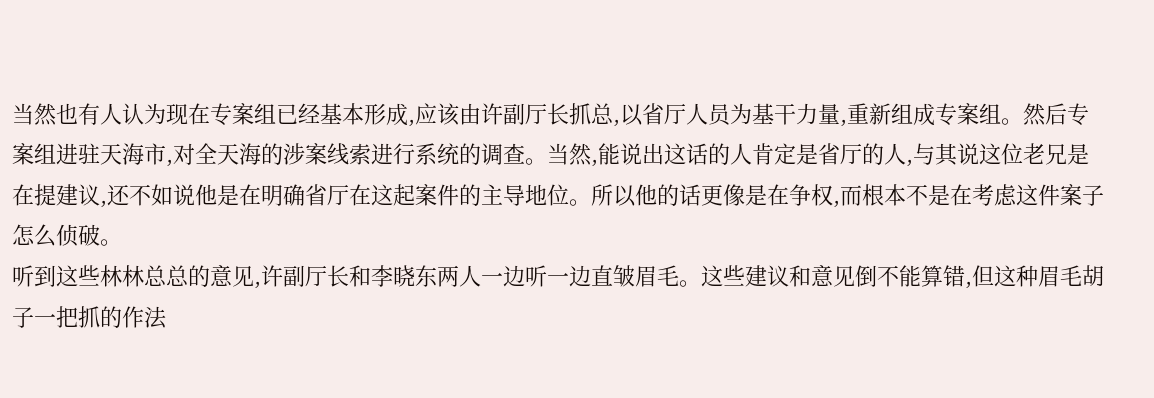当然也有人认为现在专案组已经基本形成,应该由许副厅长抓总,以省厅人员为基干力量,重新组成专案组。然后专案组进驻天海市,对全天海的涉案线索进行系统的调查。当然,能说出这话的人肯定是省厅的人,与其说这位老兄是在提建议,还不如说他是在明确省厅在这起案件的主导地位。所以他的话更像是在争权,而根本不是在考虑这件案子怎么侦破。
听到这些林林总总的意见,许副厅长和李晓东两人一边听一边直皱眉毛。这些建议和意见倒不能算错,但这种眉毛胡子一把抓的作法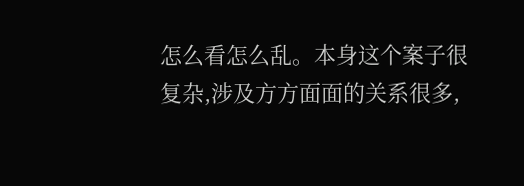怎么看怎么乱。本身这个案子很复杂,涉及方方面面的关系很多,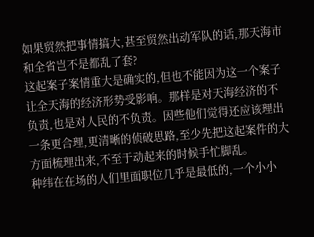如果贸然把事情搞大,甚至贸然出动军队的话,那天海市和全省岂不是都乱了套?
这起案子案情重大是确实的,但也不能因为这一个案子让全天海的经济形势受影响。那样是对天海经济的不负责,也是对人民的不负责。因些他们觉得还应该理出一条更合理,更清晰的侦破思路,至少先把这起案件的大方面梳理出来,不至于动起来的时候手忙脚乱。
种纬在在场的人们里面职位几乎是最低的,一个小小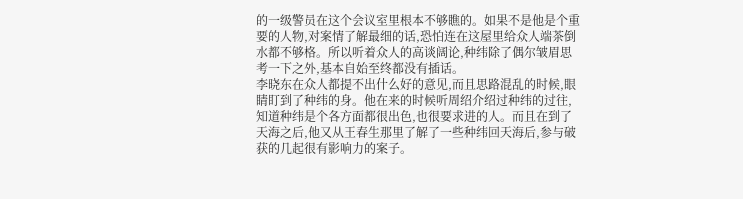的一级警员在这个会议室里根本不够瞧的。如果不是他是个重要的人物,对案情了解最细的话,恐怕连在这屋里给众人端茶倒水都不够格。所以听着众人的高谈阔论,种纬除了偶尔皱眉思考一下之外,基本自始至终都没有插话。
李晓东在众人都提不出什么好的意见,而且思路混乱的时候,眼睛盯到了种纬的身。他在来的时候听周绍介绍过种纬的过往,知道种纬是个各方面都很出色,也很要求进的人。而且在到了天海之后,他又从王春生那里了解了一些种纬回天海后,参与破获的几起很有影响力的案子。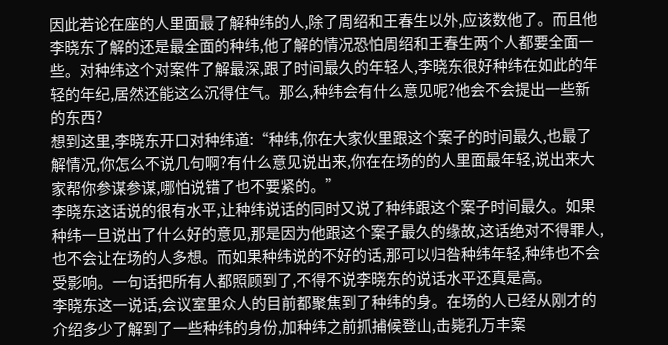因此若论在座的人里面最了解种纬的人,除了周绍和王春生以外,应该数他了。而且他李晓东了解的还是最全面的种纬,他了解的情况恐怕周绍和王春生两个人都要全面一些。对种纬这个对案件了解最深,跟了时间最久的年轻人,李晓东很好种纬在如此的年轻的年纪,居然还能这么沉得住气。那么,种纬会有什么意见呢?他会不会提出一些新的东西?
想到这里,李晓东开口对种纬道:“种纬,你在大家伙里跟这个案子的时间最久,也最了解情况,你怎么不说几句啊?有什么意见说出来,你在在场的的人里面最年轻,说出来大家帮你参谋参谋,哪怕说错了也不要紧的。”
李晓东这话说的很有水平,让种纬说话的同时又说了种纬跟这个案子时间最久。如果种纬一旦说出了什么好的意见,那是因为他跟这个案子最久的缘故,这话绝对不得罪人,也不会让在场的人多想。而如果种纬说的不好的话,那可以归咎种纬年轻,种纬也不会受影响。一句话把所有人都照顾到了,不得不说李晓东的说话水平还真是高。
李晓东这一说话,会议室里众人的目前都聚焦到了种纬的身。在场的人已经从刚才的介绍多少了解到了一些种纬的身份,加种纬之前抓捕候登山,击毙孔万丰案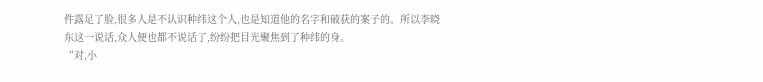件露足了脸,很多人是不认识种纬这个人,也是知道他的名字和破获的案子的。所以李晓东这一说话,众人便也都不说话了,纷纷把目光聚焦到了种纬的身。
“对,小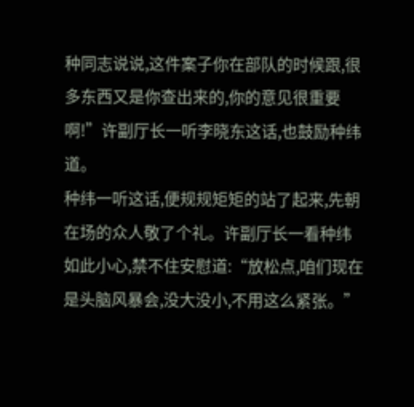种同志说说,这件案子你在部队的时候跟,很多东西又是你查出来的,你的意见很重要啊!”许副厅长一听李晓东这话,也鼓励种纬道。
种纬一听这话,便规规矩矩的站了起来,先朝在场的众人敬了个礼。许副厅长一看种纬如此小心,禁不住安慰道:“放松点,咱们现在是头脑风暴会,没大没小,不用这么紧张。”